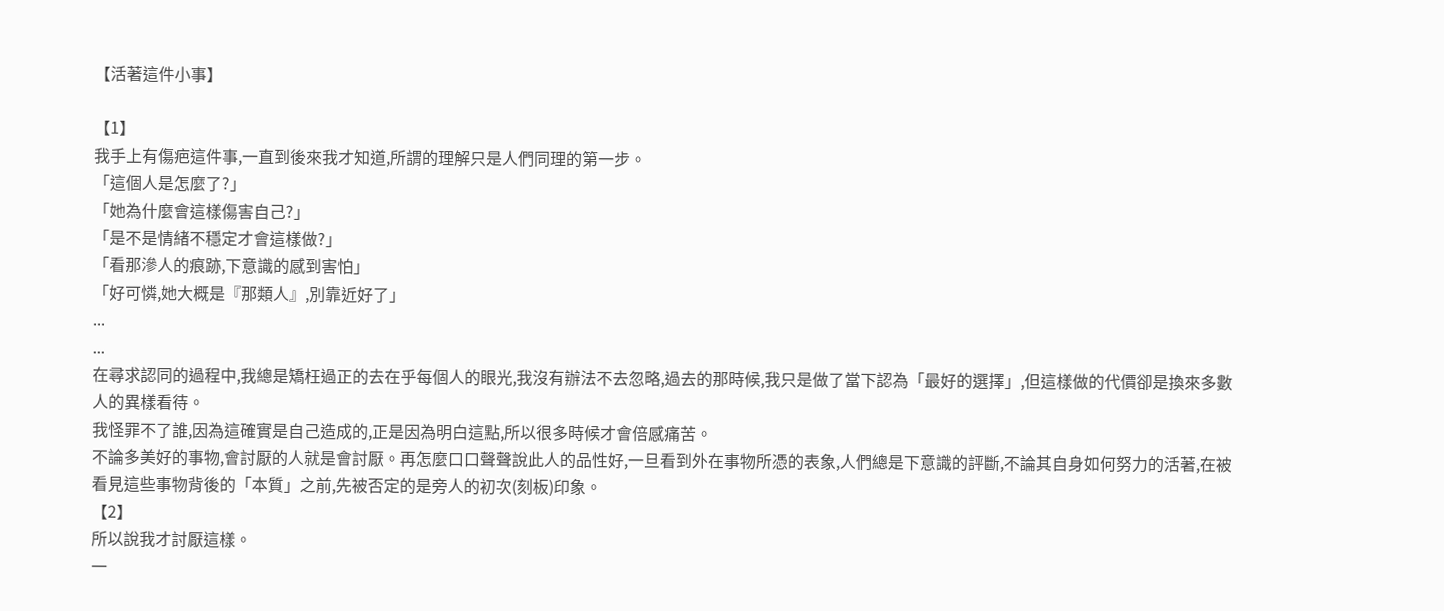【活著這件小事】

【1】
我手上有傷疤這件事,一直到後來我才知道,所謂的理解只是人們同理的第一步。
「這個人是怎麼了?」
「她為什麼會這樣傷害自己?」
「是不是情緒不穩定才會這樣做?」
「看那滲人的痕跡,下意識的感到害怕」
「好可憐,她大概是『那類人』,別靠近好了」
...
...
在尋求認同的過程中,我總是矯枉過正的去在乎每個人的眼光,我沒有辦法不去忽略,過去的那時候,我只是做了當下認為「最好的選擇」,但這樣做的代價卻是換來多數人的異樣看待。
我怪罪不了誰,因為這確實是自己造成的,正是因為明白這點,所以很多時候才會倍感痛苦。
不論多美好的事物,會討厭的人就是會討厭。再怎麼口口聲聲說此人的品性好,一旦看到外在事物所憑的表象,人們總是下意識的評斷,不論其自身如何努力的活著,在被看見這些事物背後的「本質」之前,先被否定的是旁人的初次(刻板)印象。
【2】
所以說我才討厭這樣。
一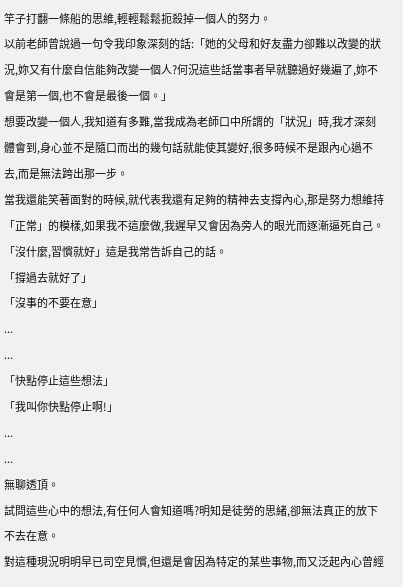竿子打翻一條船的思維,輕輕鬆鬆扼殺掉一個人的努力。
以前老師曾說過一句令我印象深刻的話:「她的父母和好友盡力卻難以改變的狀況,妳又有什麼自信能夠改變一個人?何況這些話當事者早就聽過好幾遍了,妳不會是第一個,也不會是最後一個。」
想要改變一個人,我知道有多難,當我成為老師口中所謂的「狀況」時,我才深刻體會到,身心並不是隨口而出的幾句話就能使其變好,很多時候不是跟內心過不去,而是無法跨出那一步。
當我還能笑著面對的時候,就代表我還有足夠的精神去支撐內心,那是努力想維持「正常」的模樣,如果我不這麼做,我遲早又會因為旁人的眼光而逐漸逼死自己。
「沒什麼,習慣就好」這是我常告訴自己的話。
「撐過去就好了」
「沒事的不要在意」
...
...
「快點停止這些想法」
「我叫你快點停止啊!」
...
...
無聊透頂。
試問這些心中的想法,有任何人會知道嗎?明知是徒勞的思緒,卻無法真正的放下不去在意。
對這種現況明明早已司空見慣,但還是會因為特定的某些事物,而又泛起內心曾經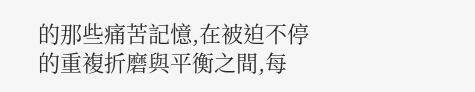的那些痛苦記憶,在被迫不停的重複折磨與平衡之間,每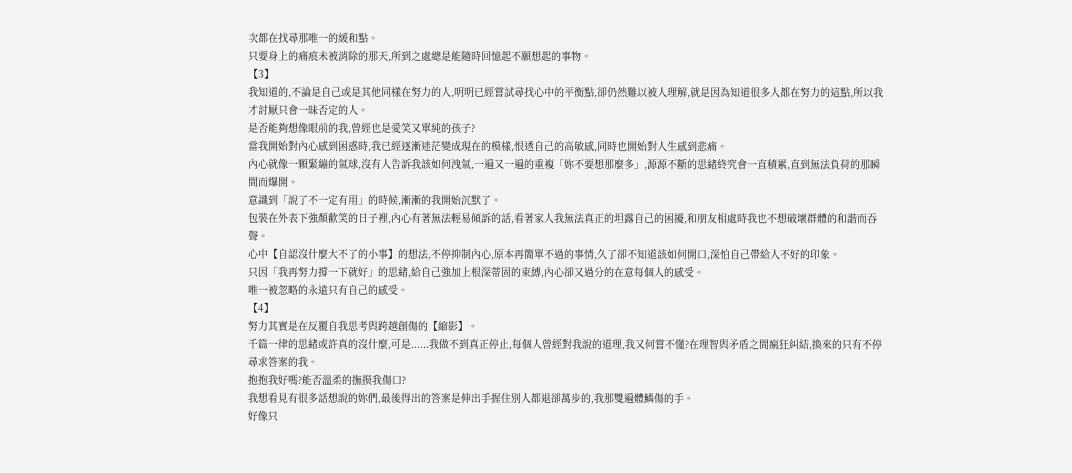次都在找尋那唯一的緩和點。
只要身上的痛痕未被消除的那天,所到之處總是能隨時回憶起不願想起的事物。
【3】
我知道的,不論是自己或是其他同樣在努力的人,明明已經嘗試尋找心中的平衡點,卻仍然難以被人理解,就是因為知道很多人都在努力的這點,所以我才討厭只會一昧否定的人。
是否能夠想像眼前的我,曾經也是愛笑又單純的孩子?
當我開始對內心感到困惑時,我已經逐漸迷茫變成現在的模樣,恨透自己的高敏感,同時也開始對人生感到悲痛。
內心就像一顆緊繃的氣球,沒有人告訴我該如何洩氣,一遍又一遍的重複「妳不要想那麼多」,源源不斷的思緒終究會一直積累,直到無法負荷的那瞬間而爆開。
意識到「說了不一定有用」的時候,漸漸的我開始沉默了。
包裝在外表下強顏歡笑的日子裡,內心有著無法輕易傾訴的話,看著家人我無法真正的坦露自己的困擾,和朋友相處時我也不想破壞群體的和諧而吞聲。
心中【自認沒什麼大不了的小事】的想法,不停抑制內心,原本再簡單不過的事情,久了卻不知道該如何開口,深怕自己帶給人不好的印象。
只因「我再努力撐一下就好」的思緒,給自己強加上根深蒂固的束縛,內心卻又過分的在意每個人的感受。
唯一被忽略的永遠只有自己的感受。
【4】
努力其實是在反覆自我思考與跨越創傷的【縮影】。
千篇一律的思緒或許真的沒什麼,可是......我做不到真正停止,每個人曾經對我說的道理,我又何嘗不懂?在理智與矛盾之間瘋狂糾結,換來的只有不停尋求答案的我。
抱抱我好嗎?能否溫柔的撫摸我傷口?
我想看見有很多話想說的妳們,最後得出的答案是伸出手握住別人都退卻萬步的,我那雙遍體鱗傷的手。
好像只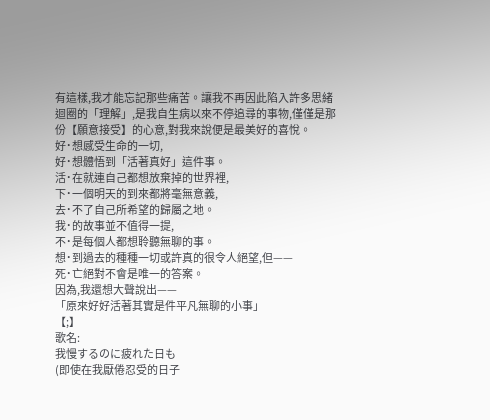有這樣,我才能忘記那些痛苦。讓我不再因此陷入許多思緒迴圈的「理解」,是我自生病以來不停追尋的事物,僅僅是那份【願意接受】的心意,對我來說便是最美好的喜悅。
好˙想感受生命的一切,
好˙想體悟到「活著真好」這件事。
活˙在就連自己都想放棄掉的世界裡,
下˙一個明天的到來都將毫無意義,
去˙不了自己所希望的歸屬之地。
我˙的故事並不值得一提,
不˙是每個人都想聆聽無聊的事。
想˙到過去的種種一切或許真的很令人絕望,但——
死˙亡絕對不會是唯一的答案。
因為,我還想大聲說出——
「原來好好活著其實是件平凡無聊的小事」
【;】
歌名:
我慢するのに疲れた日も
(即使在我厭倦忍受的日子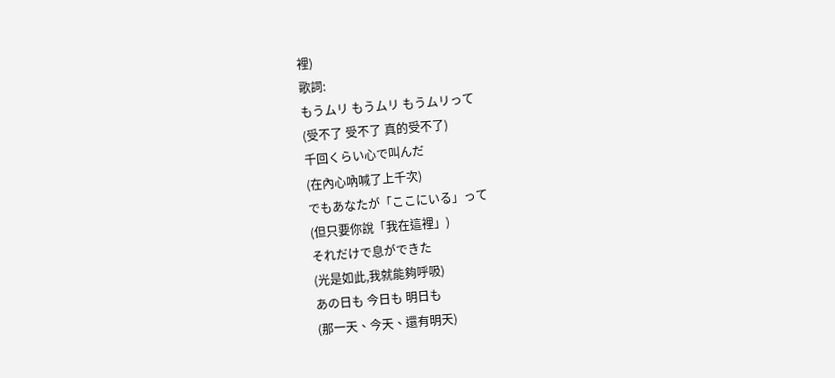裡)
歌詞:
もうムリ もうムリ もうムリって
(受不了 受不了 真的受不了)
千回くらい心で叫んだ
(在內心吶喊了上千次)
でもあなたが「ここにいる」って
(但只要你說「我在這裡」)
それだけで息ができた
(光是如此,我就能夠呼吸)
あの日も 今日も 明日も
(那一天、今天、還有明天)